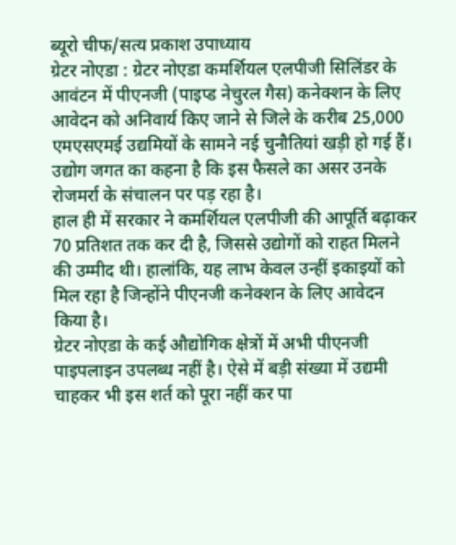ब्यूरो चीफ/सत्य प्रकाश उपाध्याय
ग्रेटर नोएडा : ग्रेटर नोएडा कमर्शियल एलपीजी सिलिंडर के आवंटन में पीएनजी (पाइप्ड नेचुरल गैस) कनेक्शन के लिए आवेदन को अनिवार्य किए जाने से जिले के करीब 25,000 एमएसएमई उद्यमियों के सामने नई चुनौतियां खड़ी हो गई हैं। उद्योग जगत का कहना है कि इस फैसले का असर उनके रोजमर्रा के संचालन पर पड़ रहा है।
हाल ही में सरकार ने कमर्शियल एलपीजी की आपूर्ति बढ़ाकर 70 प्रतिशत तक कर दी है, जिससे उद्योगों को राहत मिलने की उम्मीद थी। हालांकि, यह लाभ केवल उन्हीं इकाइयों को मिल रहा है जिन्होंने पीएनजी कनेक्शन के लिए आवेदन किया है।
ग्रेटर नोएडा के कई औद्योगिक क्षेत्रों में अभी पीएनजी पाइपलाइन उपलब्ध नहीं है। ऐसे में बड़ी संख्या में उद्यमी चाहकर भी इस शर्त को पूरा नहीं कर पा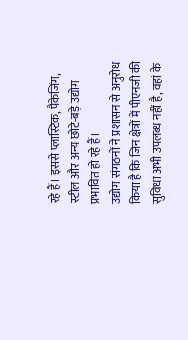रहे हैं। इससे प्लास्टिक, पैकेजिंग, स्टील और अन्य छोटे-बड़े उद्योग प्रभावित हो रहे हैं।
उद्योग संगठनों ने प्रशासन से अनुरोध किया है कि जिन क्षेत्रों में पीएनजी की सुविधा अभी उपलब्ध नहीं है, वहां के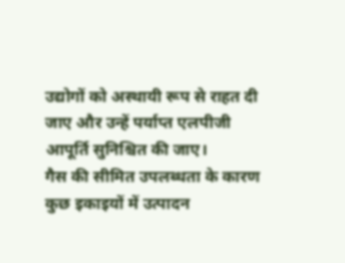उद्योगों को अस्थायी रूप से राहत दी जाए और उन्हें पर्याप्त एलपीजी आपूर्ति सुनिश्चित की जाए।
गैस की सीमित उपलब्धता के कारण कुछ इकाइयों में उत्पादन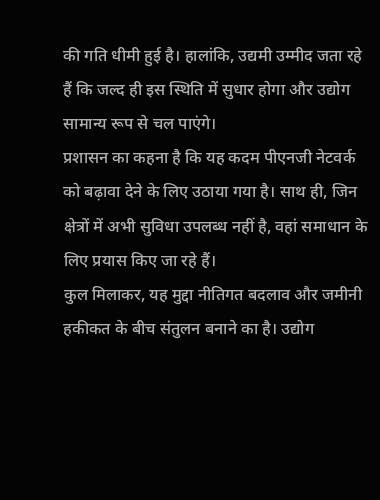की गति धीमी हुई है। हालांकि, उद्यमी उम्मीद जता रहे हैं कि जल्द ही इस स्थिति में सुधार होगा और उद्योग सामान्य रूप से चल पाएंगे।
प्रशासन का कहना है कि यह कदम पीएनजी नेटवर्क को बढ़ावा देने के लिए उठाया गया है। साथ ही, जिन क्षेत्रों में अभी सुविधा उपलब्ध नहीं है, वहां समाधान के लिए प्रयास किए जा रहे हैं।
कुल मिलाकर, यह मुद्दा नीतिगत बदलाव और जमीनी हकीकत के बीच संतुलन बनाने का है। उद्योग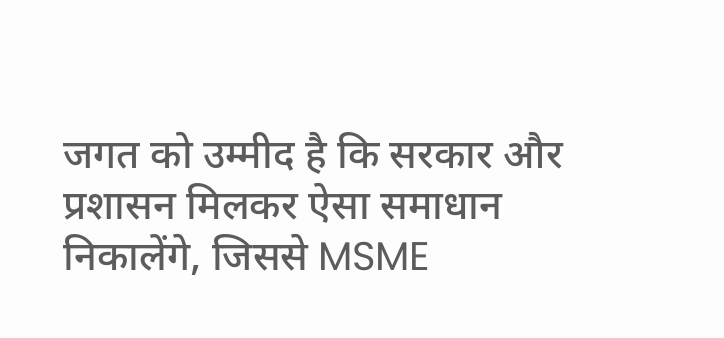जगत को उम्मीद है कि सरकार और प्रशासन मिलकर ऐसा समाधान निकालेंगे, जिससे MSME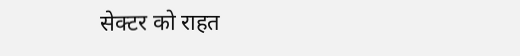सेक्टर को राहत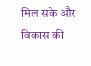मिल सके और विकास की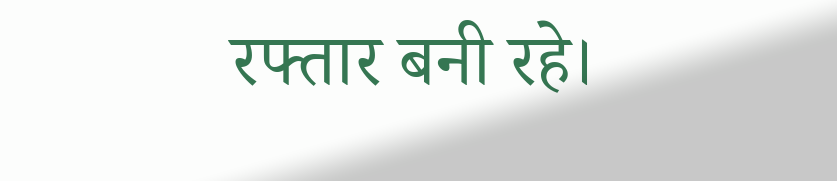रफ्तार बनी रहे।